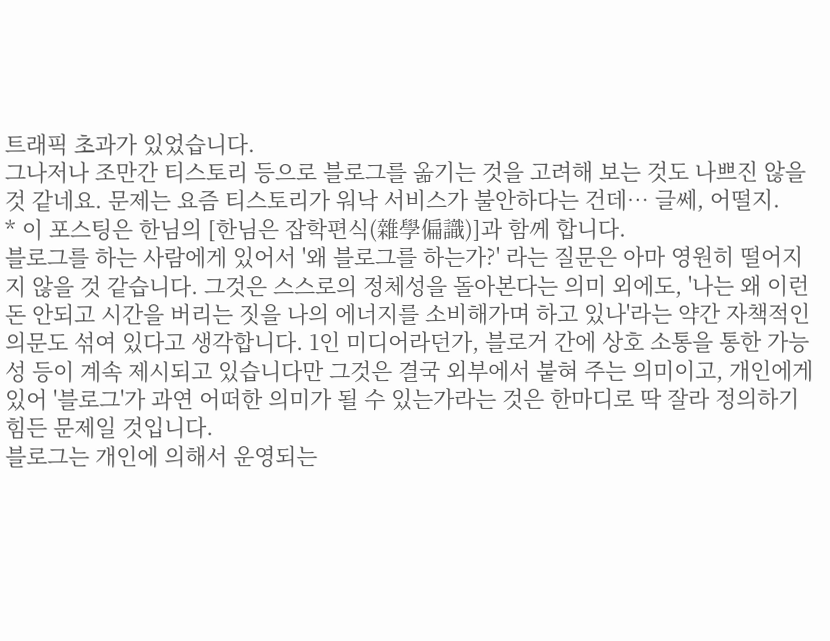트래픽 초과가 있었습니다.
그나저나 조만간 티스토리 등으로 블로그를 옮기는 것을 고려해 보는 것도 나쁘진 않을 것 같네요. 문제는 요즘 티스토리가 워낙 서비스가 불안하다는 건데… 글쎄, 어떨지.
* 이 포스팅은 한님의 [한님은 잡학편식(雜學偏識)]과 함께 합니다.
블로그를 하는 사람에게 있어서 '왜 블로그를 하는가?' 라는 질문은 아마 영원히 떨어지지 않을 것 같습니다. 그것은 스스로의 정체성을 돌아본다는 의미 외에도, '나는 왜 이런 돈 안되고 시간을 버리는 짓을 나의 에너지를 소비해가며 하고 있나'라는 약간 자책적인 의문도 섞여 있다고 생각합니다. 1인 미디어라던가, 블로거 간에 상호 소통을 통한 가능성 등이 계속 제시되고 있습니다만 그것은 결국 외부에서 붙혀 주는 의미이고, 개인에게 있어 '블로그'가 과연 어떠한 의미가 될 수 있는가라는 것은 한마디로 딱 잘라 정의하기 힘든 문제일 것입니다.
블로그는 개인에 의해서 운영되는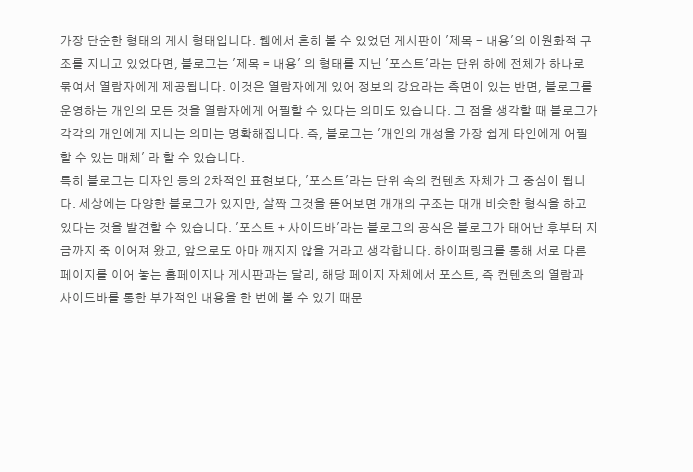가장 단순한 형태의 게시 형태입니다. 웹에서 흔히 볼 수 있었던 게시판이 '제목 - 내용'의 이원화적 구조를 지니고 있었다면, 블로그는 '제목 = 내용' 의 형태를 지닌 '포스트'라는 단위 하에 전체가 하나로 묶여서 열람자에게 제공됩니다. 이것은 열람자에게 있어 정보의 강요라는 측면이 있는 반면, 블로그를 운영하는 개인의 모든 것을 열람자에게 어필할 수 있다는 의미도 있습니다. 그 점을 생각할 때 블로그가 각각의 개인에게 지니는 의미는 명확해집니다. 즉, 블로그는 '개인의 개성을 가장 쉽게 타인에게 어필할 수 있는 매체' 라 할 수 있습니다.
특히 블로그는 디자인 등의 2차적인 표현보다, '포스트'라는 단위 속의 컨텐츠 자체가 그 중심이 됩니다. 세상에는 다양한 블로그가 있지만, 살짝 그것을 뜯어보면 개개의 구조는 대개 비슷한 형식을 하고 있다는 것을 발견할 수 있습니다. '포스트 + 사이드바'라는 블로그의 공식은 블로그가 태어난 후부터 지금까지 죽 이어져 왔고, 앞으로도 아마 깨지지 않을 거라고 생각합니다. 하이퍼링크를 통해 서로 다른 페이지를 이어 놓는 홈페이지나 게시판과는 달리, 해당 페이지 자체에서 포스트, 즉 컨텐츠의 열람과 사이드바를 통한 부가적인 내용을 한 번에 볼 수 있기 때문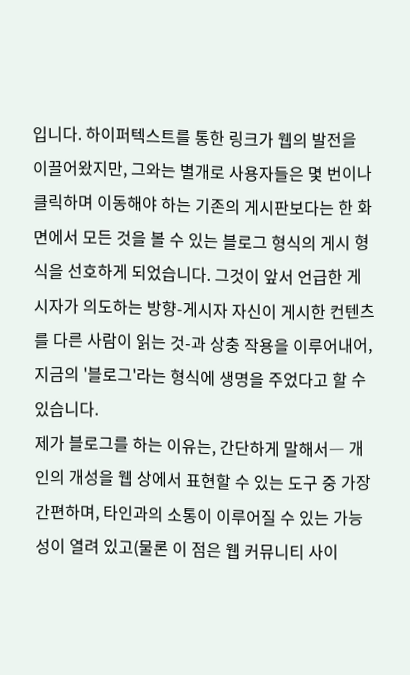입니다. 하이퍼텍스트를 통한 링크가 웹의 발전을 이끌어왔지만, 그와는 별개로 사용자들은 몇 번이나 클릭하며 이동해야 하는 기존의 게시판보다는 한 화면에서 모든 것을 볼 수 있는 블로그 형식의 게시 형식을 선호하게 되었습니다. 그것이 앞서 언급한 게시자가 의도하는 방향-게시자 자신이 게시한 컨텐츠를 다른 사람이 읽는 것-과 상충 작용을 이루어내어, 지금의 '블로그'라는 형식에 생명을 주었다고 할 수 있습니다.
제가 블로그를 하는 이유는, 간단하게 말해서― 개인의 개성을 웹 상에서 표현할 수 있는 도구 중 가장 간편하며, 타인과의 소통이 이루어질 수 있는 가능성이 열려 있고(물론 이 점은 웹 커뮤니티 사이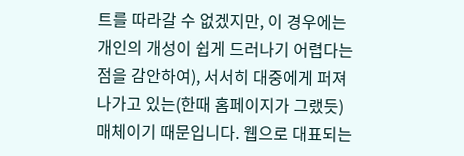트를 따라갈 수 없겠지만, 이 경우에는 개인의 개성이 쉽게 드러나기 어렵다는 점을 감안하여), 서서히 대중에게 퍼져 나가고 있는(한때 홈페이지가 그랬듯) 매체이기 때문입니다. 웹으로 대표되는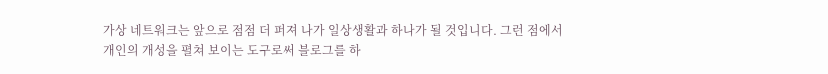가상 네트워크는 앞으로 점점 더 퍼져 나가 일상생활과 하나가 될 것입니다. 그런 점에서 개인의 개성을 펼쳐 보이는 도구로써 블로그를 하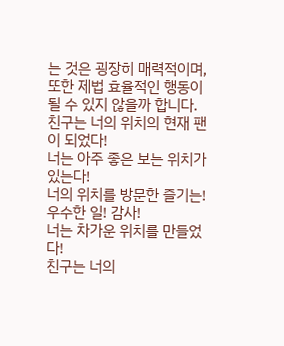는 것은 굉장히 매력적이며, 또한 제법 효율적인 행동이 될 수 있지 않을까 합니다.
친구는 너의 위치의 현재 팬이 되었다!
너는 아주 좋은 보는 위치가 있는다!
너의 위치를 방문한 즐기는!
우수한 일! 감사!
너는 차가운 위치를 만들었다!
친구는 너의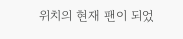위치의 현재 팬이 되었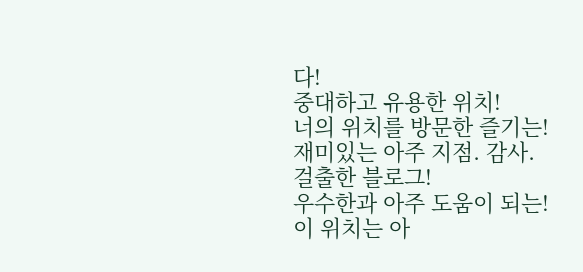다!
중대하고 유용한 위치!
너의 위치를 방문한 즐기는!
재미있는 아주 지점. 감사.
걸출한 블로그!
우수한과 아주 도움이 되는!
이 위치는 아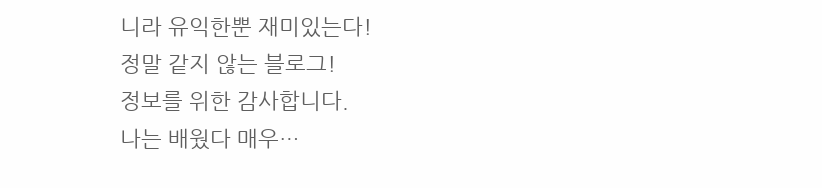니라 유익한뿐 재미있는다!
정말 같지 않는 블로그!
정보를 위한 감사합니다.
나는 배웠다 매우…